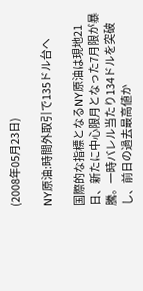(2008年05月23日)

NY原油:時間外取引で135ドル台へ

国際的な指標となるNY原油は現地21日、新たに中心限月となった7月限が暴騰。一時バレル当たり134ドルを突破し、前日の過去最高値か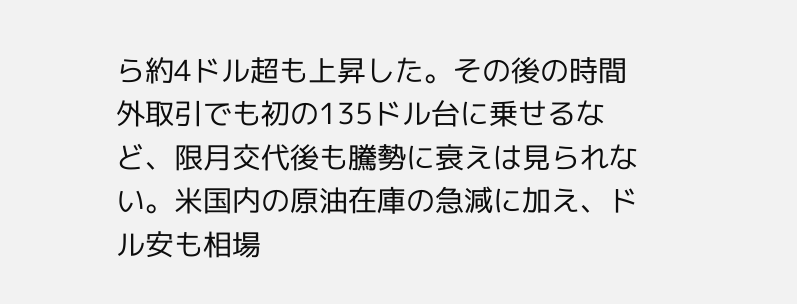ら約4ドル超も上昇した。その後の時間外取引でも初の135ドル台に乗せるなど、限月交代後も騰勢に衰えは見られない。米国内の原油在庫の急減に加え、ドル安も相場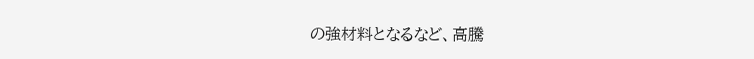の強材料となるなど、高騰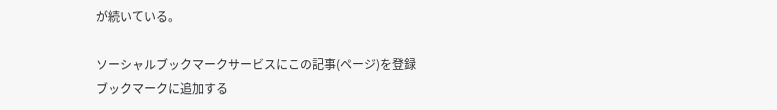が続いている。

ソーシャルブックマークサービスにこの記事(ページ)を登録
ブックマークに追加する